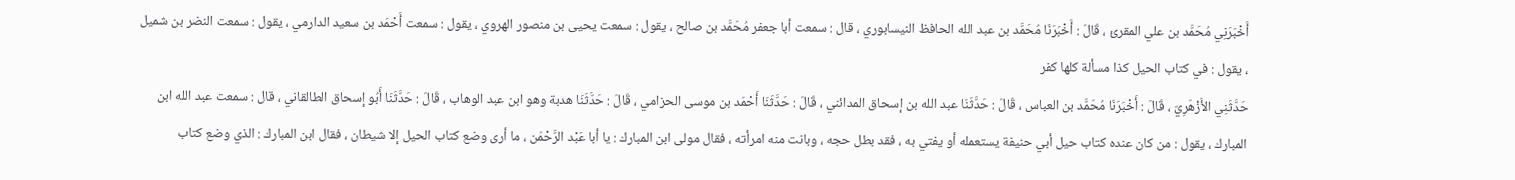أَخْبَرَنِي مُحَمَّد بن علي المقرئ ، قَالَ : أَخْبَرَنَا مُحَمَّد بن عبد الله الحافظ النيسابوري ، قال : سمعت أبا جعفر مُحَمَّد بن صالح ، يقول : سمعت يحيى بن منصور الهروي ، يقول : سمعت أَحْمَد بن سعيد الدارمي ، يقول : سمعت النضر بن شميل ، يقول : في كتاب الحيل كذا مسألة كلها كفر
حَدَّثَنِي الأَزْهَرِيّ ، قَالَ : أَخْبَرَنَا مُحَمَّد بن العباس ، قَالَ : حَدَّثَنَا عبد الله بن إسحاق المدائني ، قَالَ : حَدَّثَنَا أَحْمَد بن موسى الحزامي ، قَالَ : حَدَّثَنَا هدبة وهو ابن عبد الوهاب ، قَالَ : حَدَّثَنَا أَبُو إسحاق الطالقاني ، قال : سمعت عبد الله ابن المبارك ، يقول : من كان عنده كتاب حيل أبي حنيفة يستعمله أو يفتي به ، فقد بطل حجه ، وبانت منه امرأته ، فقال مولى ابن المبارك : يا أبا عَبْد الرَّحْمَن ، ما أرى وضع كتاب الحيل إلا شيطان ، فقال ابن المبارك : الذي وضع كتاب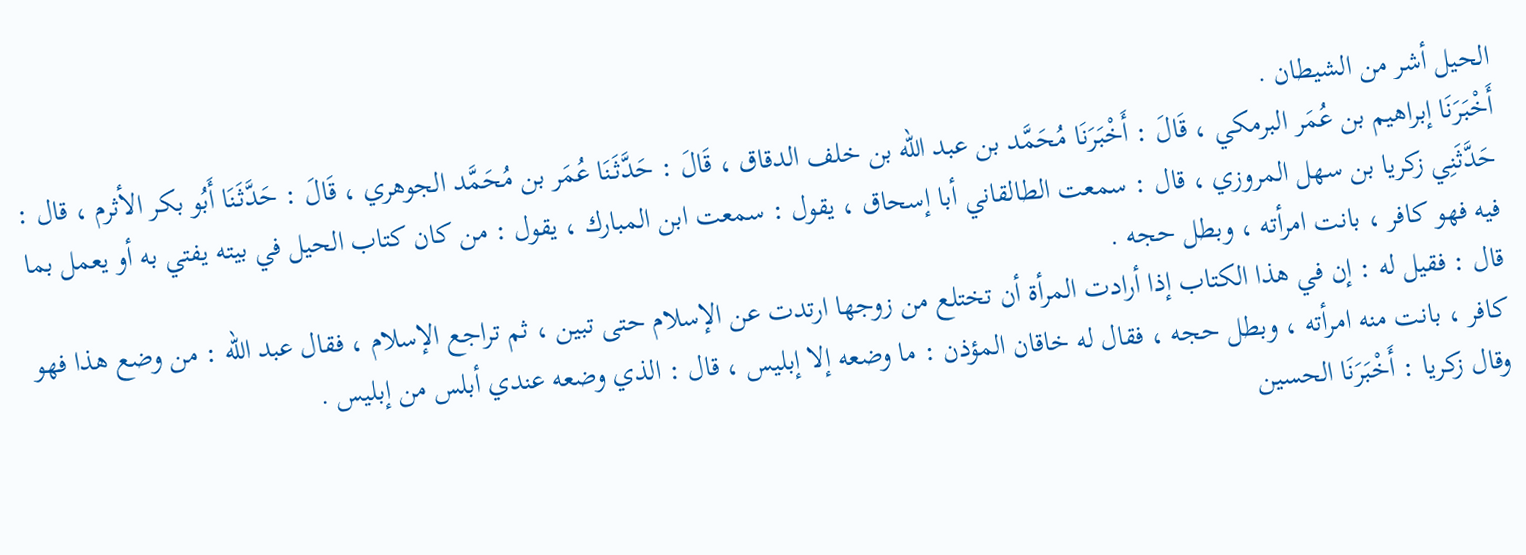الحيل أشر من الشيطان .
أَخْبَرَنَا إبراهيم بن عُمَر البرمكي ، قَالَ : أَخْبَرَنَا مُحَمَّد بن عبد الله بن خلف الدقاق ، قَالَ : حَدَّثَنَا عُمَر بن مُحَمَّد الجوهري ، قَالَ : حَدَّثَنَا أَبُو بكر الأثرم ، قال : حَدَّثَنِي زكريا بن سهل المروزي ، قال : سمعت الطالقاني أبا إسحاق ، يقول : سمعت ابن المبارك ، يقول : من كان كتاب الحيل في بيته يفتي به أو يعمل بما فيه فهو كافر ، بانت امرأته ، وبطل حجه .
قال : فقيل له : إن في هذا الكتاب إذا أرادت المرأة أن تختلع من زوجها ارتدت عن الإسلام حتى تبين ، ثم تراجع الإسلام ، فقال عبد الله : من وضع هذا فهو كافر ، بانت منه امرأته ، وبطل حجه ، فقال له خاقان المؤذن : ما وضعه إلا إبليس ، قال : الذي وضعه عندي أبلس من إبليس .
وقال زكريا : أَخْبَرَنَا الحسين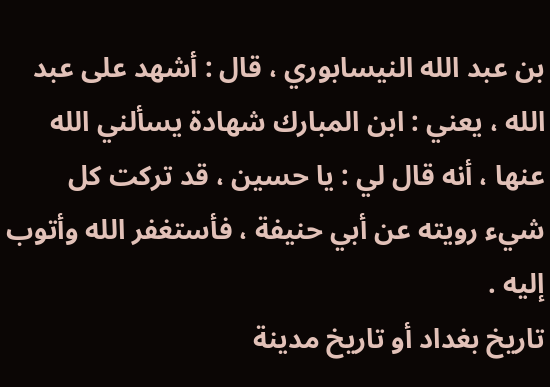بن عبد الله النيسابوري ، قال : أشهد على عبد الله ، يعني : ابن المبارك شهادة يسألني الله عنها ، أنه قال لي : يا حسين ، قد تركت كل شيء رويته عن أبي حنيفة ، فأستغفر الله وأتوب إليه .
تاريخ بغداد أو تاريخ مدينة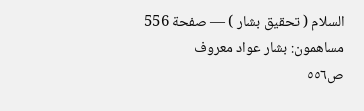السلام ( تحقيق بشار ) — صفحة 556
مساهمون: بشار عواد معروف
ص٥٥٦